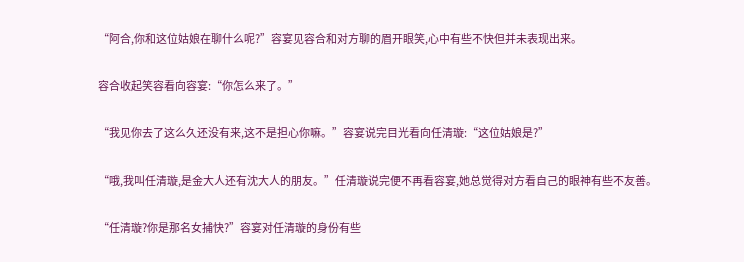“阿合,你和这位姑娘在聊什么呢?”容宴见容合和对方聊的眉开眼笑,心中有些不快但并未表现出来。

容合收起笑容看向容宴:“你怎么来了。”

“我见你去了这么久还没有来,这不是担心你嘛。”容宴说完目光看向任清璇:“这位姑娘是?”

“哦,我叫任清璇,是金大人还有沈大人的朋友。”任清璇说完便不再看容宴,她总觉得对方看自己的眼神有些不友善。

“任清璇?你是那名女捕快?”容宴对任清璇的身份有些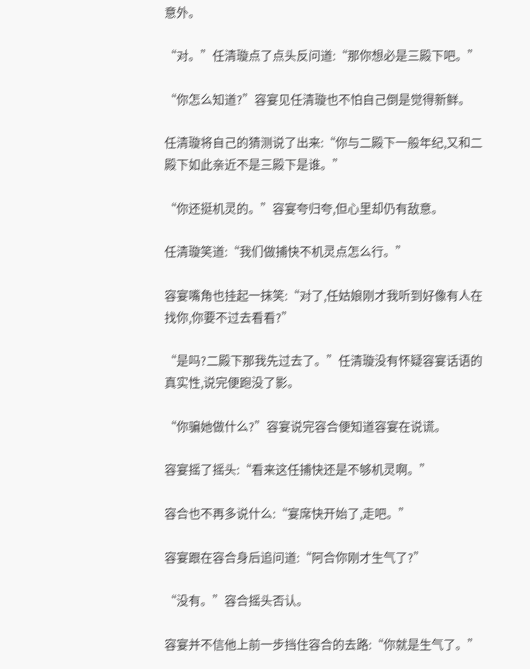意外。

“对。”任清璇点了点头反问道:“那你想必是三殿下吧。”

“你怎么知道?”容宴见任清璇也不怕自己倒是觉得新鲜。

任清璇将自己的猜测说了出来:“你与二殿下一般年纪,又和二殿下如此亲近不是三殿下是谁。”

“你还挺机灵的。”容宴夸归夸,但心里却仍有敌意。

任清璇笑道:“我们做捕快不机灵点怎么行。”

容宴嘴角也挂起一抹笑:“对了,任姑娘刚才我听到好像有人在找你,你要不过去看看?”

“是吗?二殿下那我先过去了。”任清璇没有怀疑容宴话语的真实性,说完便跑没了影。

“你骗她做什么?”容宴说完容合便知道容宴在说谎。

容宴摇了摇头:“看来这任捕快还是不够机灵啊。”

容合也不再多说什么:“宴席快开始了,走吧。”

容宴跟在容合身后追问道:“阿合你刚才生气了?”

“没有。”容合摇头否认。

容宴并不信他上前一步挡住容合的去路:“你就是生气了。”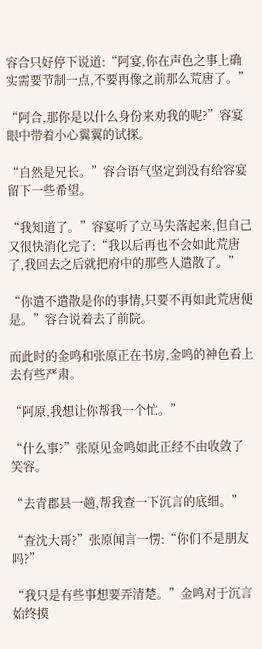容合只好停下说道:“阿宴,你在声色之事上确实需要节制一点,不要再像之前那么荒唐了。”

“阿合,那你是以什么身份来劝我的呢?”容宴眼中带着小心翼翼的试探。

“自然是兄长。”容合语气坚定到没有给容宴留下一些希望。

“我知道了。”容宴听了立马失落起来,但自己又很快消化完了:“我以后再也不会如此荒唐了,我回去之后就把府中的那些人遣散了。”

“你遣不遣散是你的事情,只要不再如此荒唐便是。”容合说着去了前院。

而此时的金鸣和张原正在书房,金鸣的神色看上去有些严肃。

“阿原,我想让你帮我一个忙。”

“什么事?”张原见金鸣如此正经不由收敛了笑容。

“去青郡县一趟,帮我查一下沉言的底细。”

“查沈大哥?”张原闻言一愣:“你们不是朋友吗?”

“我只是有些事想要弄清楚。”金鸣对于沉言始终摸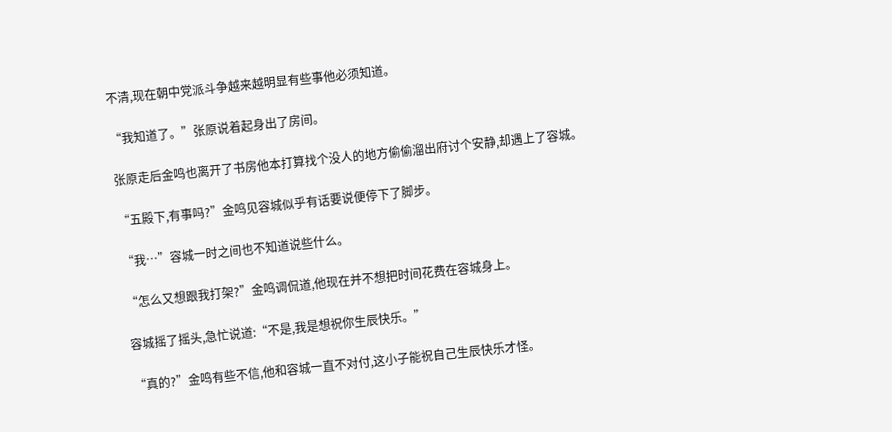不清,现在朝中党派斗争越来越明显有些事他必须知道。

“我知道了。”张原说着起身出了房间。

张原走后金鸣也离开了书房他本打算找个没人的地方偷偷溜出府讨个安静,却遇上了容城。

“五殿下,有事吗?”金鸣见容城似乎有话要说便停下了脚步。

“我…”容城一时之间也不知道说些什么。

“怎么又想跟我打架?”金鸣调侃道,他现在并不想把时间花费在容城身上。

容城摇了摇头,急忙说道:“不是,我是想祝你生辰快乐。”

“真的?”金鸣有些不信,他和容城一直不对付,这小子能祝自己生辰快乐才怪。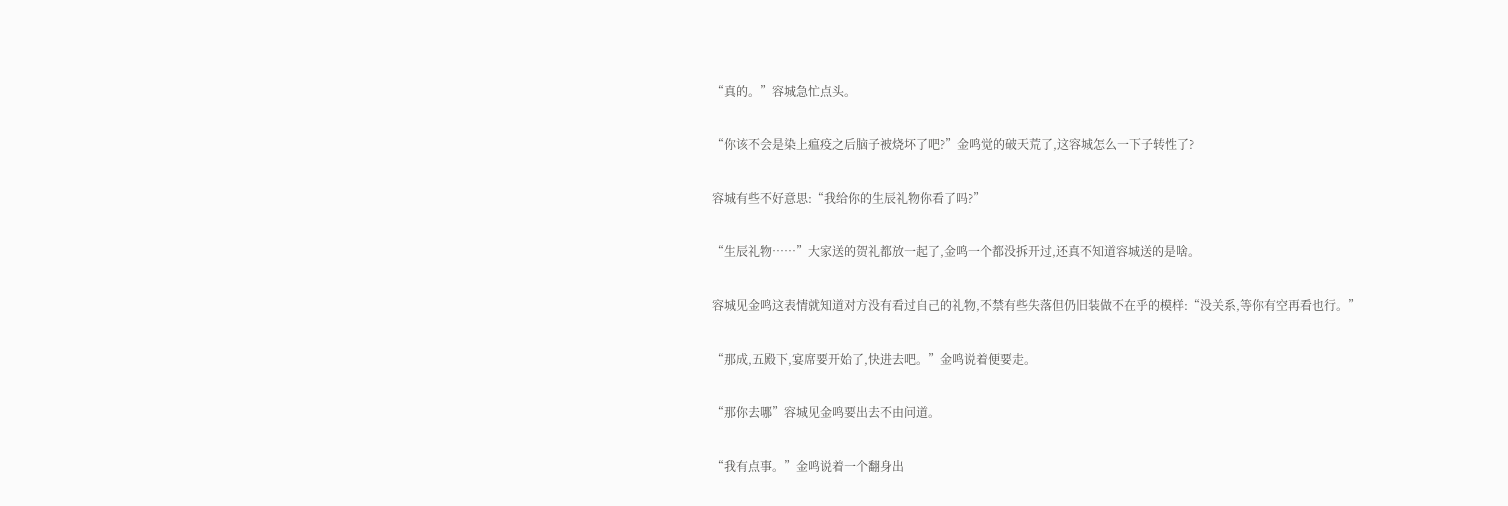“真的。”容城急忙点头。

“你该不会是染上瘟疫之后脑子被烧坏了吧?”金鸣觉的破天荒了,这容城怎么一下子转性了?

容城有些不好意思:“我给你的生辰礼物你看了吗?”

“生辰礼物……”大家送的贺礼都放一起了,金鸣一个都没拆开过,还真不知道容城送的是啥。

容城见金鸣这表情就知道对方没有看过自己的礼物,不禁有些失落但仍旧装做不在乎的模样:“没关系,等你有空再看也行。”

“那成,五殿下,宴席要开始了,快进去吧。”金鸣说着便要走。

“那你去哪”容城见金鸣要出去不由问道。

“我有点事。”金鸣说着一个翻身出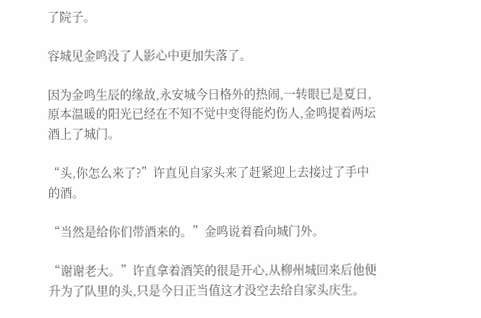了院子。

容城见金鸣没了人影心中更加失落了。

因为金鸣生辰的缘故,永安城今日格外的热闹,一转眼已是夏日,原本温暖的阳光已经在不知不觉中变得能灼伤人,金鸣提着两坛酒上了城门。

“头,你怎么来了?”许直见自家头来了赶紧迎上去接过了手中的酒。

“当然是给你们带酒来的。”金鸣说着看向城门外。

“谢谢老大。”许直拿着酒笑的很是开心,从柳州城回来后他便升为了队里的头,只是今日正当值这才没空去给自家头庆生。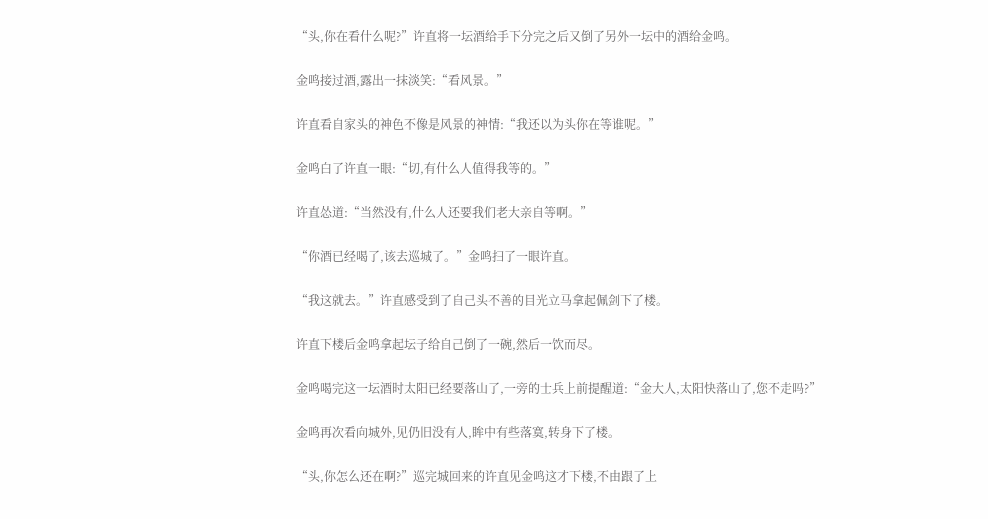“头,你在看什么呢?”许直将一坛酒给手下分完之后又倒了另外一坛中的酒给金鸣。

金鸣接过酒,露出一抹淡笑:“看风景。”

许直看自家头的神色不像是风景的神情:“我还以为头你在等谁呢。”

金鸣白了许直一眼:“切,有什么人值得我等的。”

许直怂道:“当然没有,什么人还要我们老大亲自等啊。”

“你酒已经喝了,该去巡城了。”金鸣扫了一眼许直。

“我这就去。”许直感受到了自己头不善的目光立马拿起佩剑下了楼。

许直下楼后金鸣拿起坛子给自己倒了一碗,然后一饮而尽。

金鸣喝完这一坛酒时太阳已经要落山了,一旁的士兵上前提醒道:“金大人,太阳快落山了,您不走吗?”

金鸣再次看向城外,见仍旧没有人,眸中有些落寞,转身下了楼。

“头,你怎么还在啊?”巡完城回来的许直见金鸣这才下楼,不由跟了上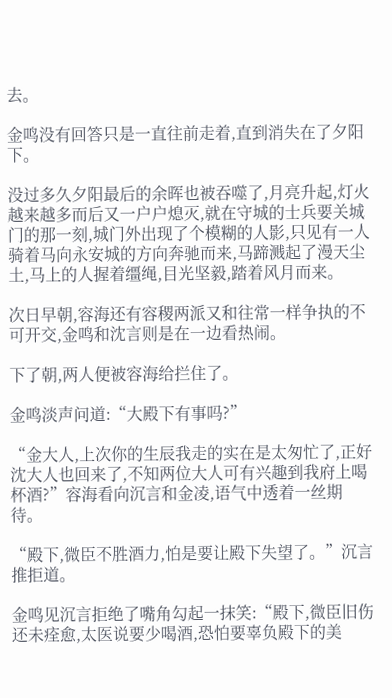去。

金鸣没有回答只是一直往前走着,直到消失在了夕阳下。

没过多久夕阳最后的余晖也被吞噬了,月亮升起,灯火越来越多而后又一户户熄灭,就在守城的士兵要关城门的那一刻,城门外出现了个模糊的人影,只见有一人骑着马向永安城的方向奔驰而来,马蹄溅起了漫天尘土,马上的人握着缰绳,目光坚毅,踏着风月而来。

次日早朝,容海还有容稷两派又和往常一样争执的不可开交,金鸣和沈言则是在一边看热闹。

下了朝,两人便被容海给拦住了。

金鸣淡声问道:“大殿下有事吗?”

“金大人,上次你的生辰我走的实在是太匆忙了,正好沈大人也回来了,不知两位大人可有兴趣到我府上喝杯酒?”容海看向沉言和金凌,语气中透着一丝期待。

“殿下,微臣不胜酒力,怕是要让殿下失望了。”沉言推拒道。

金鸣见沉言拒绝了嘴角勾起一抹笑:“殿下,微臣旧伤还未痊愈,太医说要少喝酒,恐怕要辜负殿下的美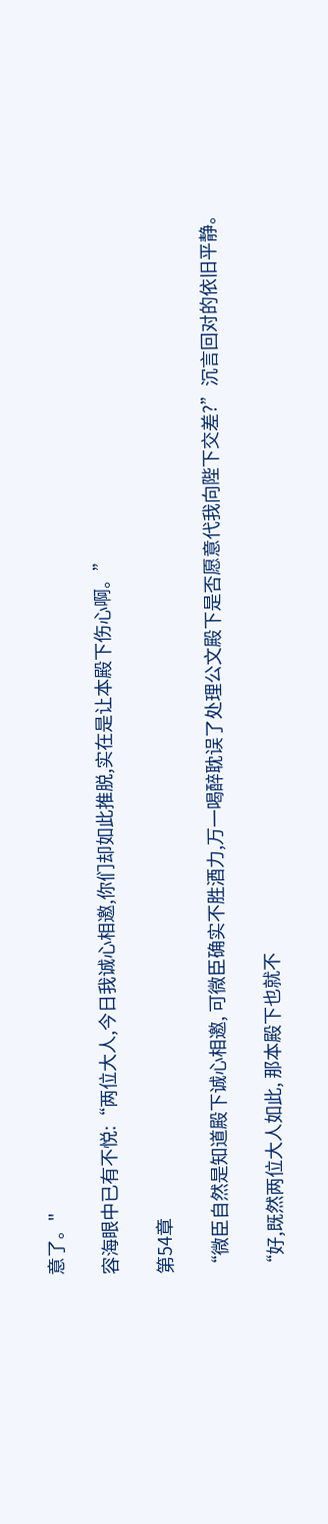意了。"

容海眼中已有不悦:“两位大人,今日我诚心相邀,你们却如此推脱,实在是让本殿下伤心啊。”

第54章

“微臣自然是知道殿下诚心相邀, 可微臣确实不胜酒力,万一喝醉耽误了处理公文殿下是否愿意代我向陛下交差?”沉言回对的依旧平静。

“好,既然两位大人如此, 那本殿下也就不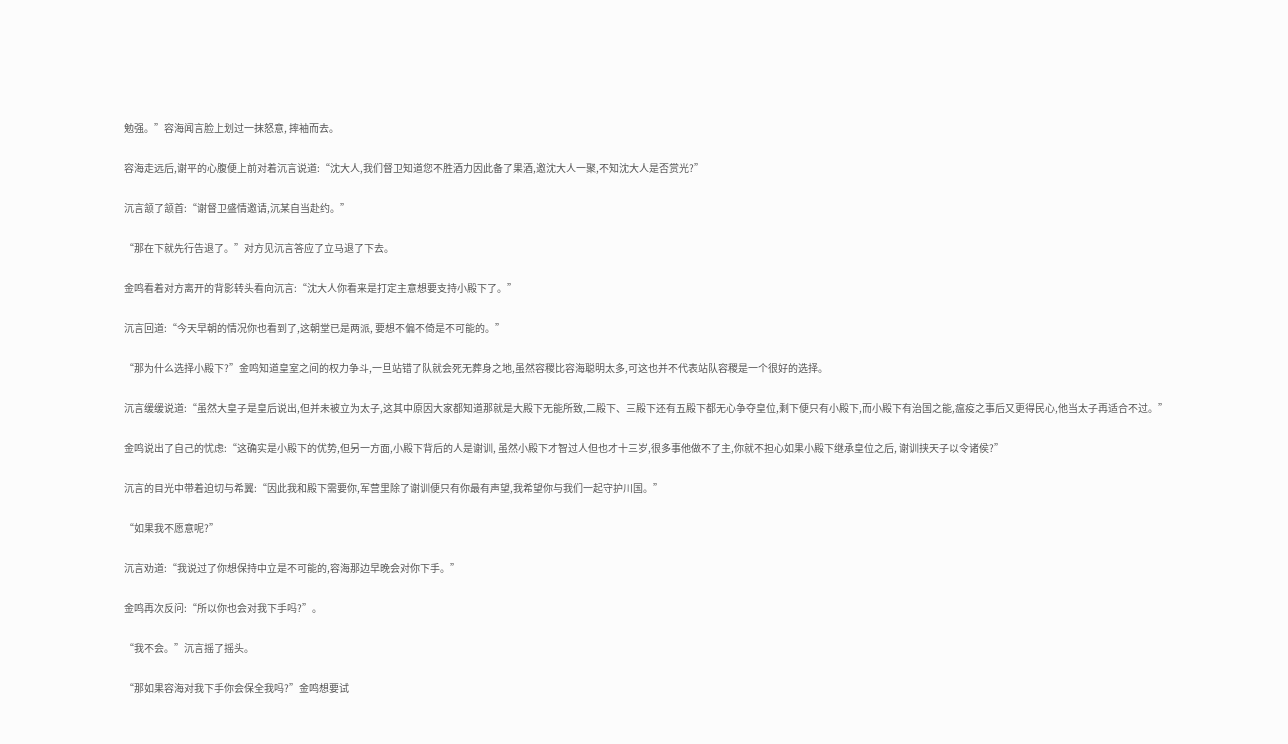勉强。”容海闻言脸上划过一抹怒意, 摔袖而去。

容海走远后,谢平的心腹便上前对着沉言说道:“沈大人,我们督卫知道您不胜酒力因此备了果酒,邀沈大人一聚,不知沈大人是否赏光?”

沉言颔了颔首:“谢督卫盛情邀请,沉某自当赴约。”

“那在下就先行告退了。”对方见沉言答应了立马退了下去。

金鸣看着对方离开的背影转头看向沉言:“沈大人你看来是打定主意想要支持小殿下了。”

沉言回道:“今天早朝的情况你也看到了,这朝堂已是两派, 要想不偏不倚是不可能的。”

“那为什么选择小殿下?”金鸣知道皇室之间的权力争斗,一旦站错了队就会死无葬身之地,虽然容稷比容海聪明太多,可这也并不代表站队容稷是一个很好的选择。

沉言缓缓说道:“虽然大皇子是皇后说出,但并未被立为太子,这其中原因大家都知道那就是大殿下无能所致,二殿下、三殿下还有五殿下都无心争夺皇位,剩下便只有小殿下,而小殿下有治国之能,瘟疫之事后又更得民心,他当太子再适合不过。”

金鸣说出了自己的忧虑:“这确实是小殿下的优势,但另一方面,小殿下背后的人是谢训, 虽然小殿下才智过人但也才十三岁,很多事他做不了主,你就不担心如果小殿下继承皇位之后, 谢训挟天子以令诸侯?”

沉言的目光中带着迫切与希翼:“因此我和殿下需要你,军营里除了谢训便只有你最有声望,我希望你与我们一起守护川国。”

“如果我不愿意呢?”

沉言劝道:“我说过了你想保持中立是不可能的,容海那边早晚会对你下手。”

金鸣再次反问:“所以你也会对我下手吗?”。

“我不会。”沉言摇了摇头。

“那如果容海对我下手你会保全我吗?”金鸣想要试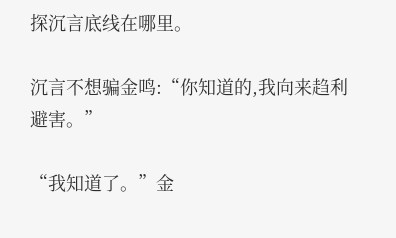探沉言底线在哪里。

沉言不想骗金鸣:“你知道的,我向来趋利避害。”

“我知道了。”金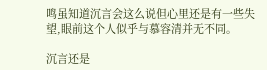鸣虽知道沉言会这么说但心里还是有一些失望,眼前这个人似乎与慕容清并无不同。

沉言还是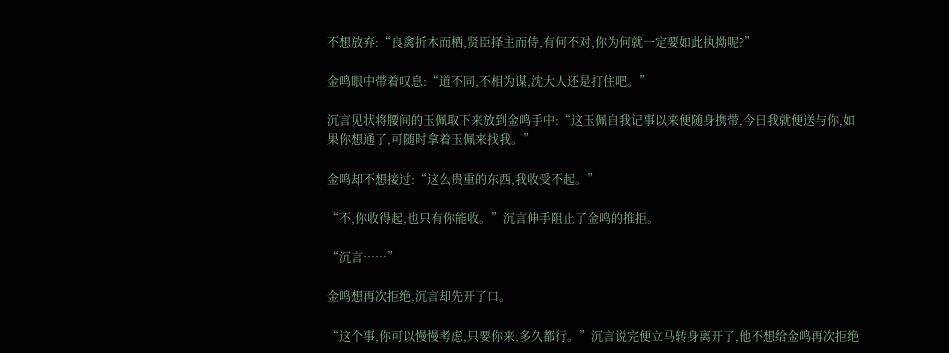不想放弃:“良禽折木而栖,贤臣择主而侍,有何不对,你为何就一定要如此执拗呢?”

金鸣眼中带着叹息:“道不同,不相为谋,沈大人还是打住吧。”

沉言见状将腰间的玉佩取下来放到金鸣手中:“这玉佩自我记事以来便随身携带,今日我就便送与你,如果你想通了,可随时拿着玉佩来找我。”

金鸣却不想接过:“这么贵重的东西,我收受不起。”

“不,你收得起,也只有你能收。”沉言伸手阻止了金鸣的推拒。

“沉言……”

金鸣想再次拒绝,沉言却先开了口。

“这个事,你可以慢慢考虑,只要你来,多久都行。”沉言说完便立马转身离开了,他不想给金鸣再次拒绝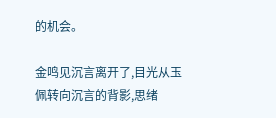的机会。

金鸣见沉言离开了,目光从玉佩转向沉言的背影,思绪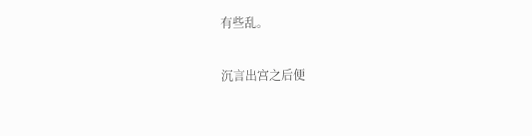有些乱。

沉言出宫之后便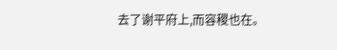去了谢平府上,而容稷也在。